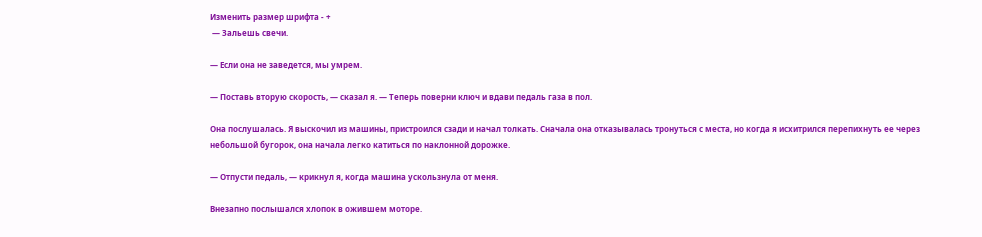Изменить размер шрифта - +
 — Зальешь свечи.

— Если она не заведется, мы умрем.

— Поставь вторую скорость, — сказал я. — Теперь поверни ключ и вдави педаль газа в пол.

Она послушалась. Я выскочил из машины, пристроился сзади и начал толкать. Сначала она отказывалась тронуться с места, но когда я исхитрился перепихнуть ее через небольшой бугорок, она начала легко катиться по наклонной дорожке.

— Отпусти педаль, — крикнул я, когда машина ускользнула от меня.

Внезапно послышался хлопок в ожившем моторе.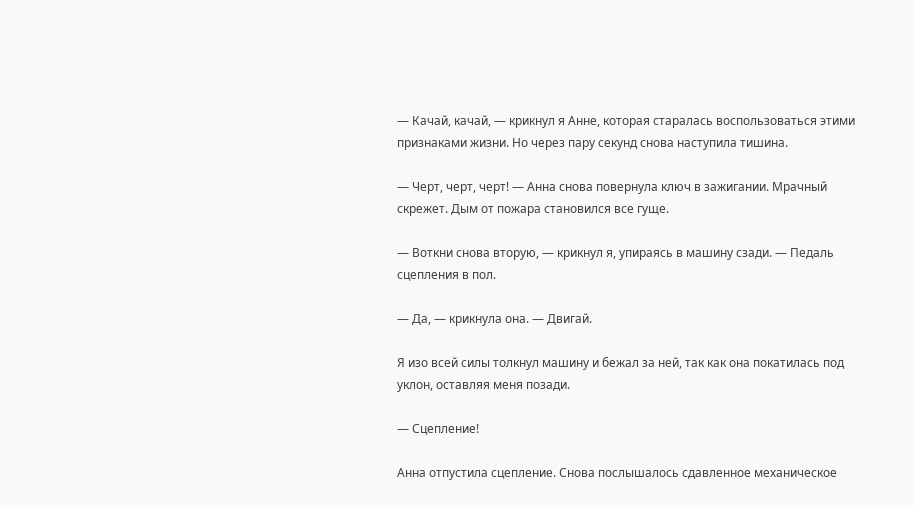— Качай, качай, — крикнул я Анне, которая старалась воспользоваться этими признаками жизни. Но через пару секунд снова наступила тишина.

— Черт, черт, черт! — Анна снова повернула ключ в зажигании. Мрачный скрежет. Дым от пожара становился все гуще.

— Воткни снова вторую, — крикнул я, упираясь в машину сзади. — Педаль сцепления в пол.

— Да, — крикнула она. — Двигай.

Я изо всей силы толкнул машину и бежал за ней, так как она покатилась под уклон, оставляя меня позади.

— Сцепление!

Анна отпустила сцепление. Снова послышалось сдавленное механическое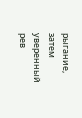рыгание, затем уверенный рев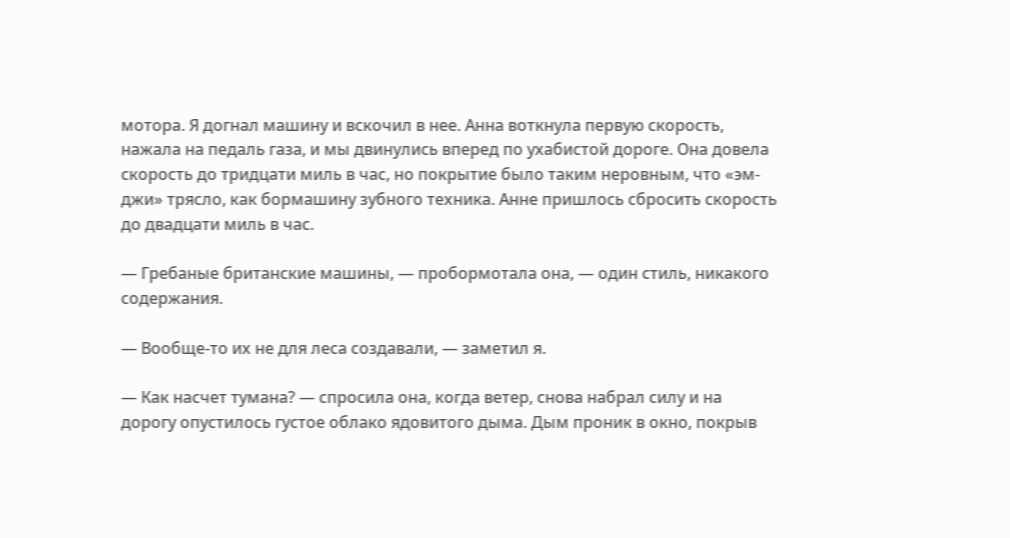мотора. Я догнал машину и вскочил в нее. Анна воткнула первую скорость, нажала на педаль газа, и мы двинулись вперед по ухабистой дороге. Она довела скорость до тридцати миль в час, но покрытие было таким неровным, что «эм-джи» трясло, как бормашину зубного техника. Анне пришлось сбросить скорость до двадцати миль в час.

— Гребаные британские машины, — пробормотала она, — один стиль, никакого содержания.

— Вообще-то их не для леса создавали, — заметил я.

— Как насчет тумана? — спросила она, когда ветер, снова набрал силу и на дорогу опустилось густое облако ядовитого дыма. Дым проник в окно, покрыв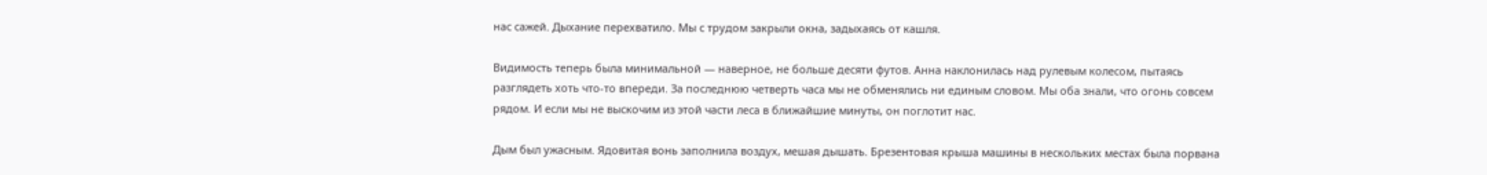нас сажей. Дыхание перехватило. Мы с трудом закрыли окна, задыхаясь от кашля.

Видимость теперь была минимальной — наверное, не больше десяти футов. Анна наклонилась над рулевым колесом, пытаясь разглядеть хоть что-то впереди. За последнюю четверть часа мы не обменялись ни единым словом. Мы оба знали, что огонь совсем рядом. И если мы не выскочим из этой части леса в ближайшие минуты, он поглотит нас.

Дым был ужасным. Ядовитая вонь заполнила воздух, мешая дышать. Брезентовая крыша машины в нескольких местах была порвана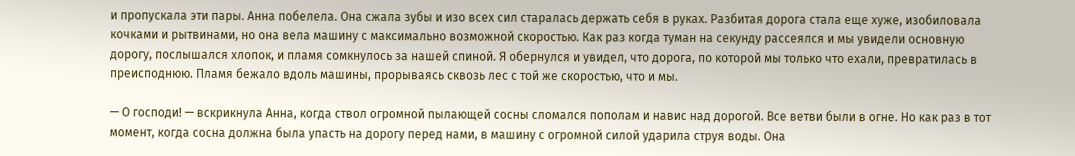и пропускала эти пары. Анна побелела. Она сжала зубы и изо всех сил старалась держать себя в руках. Разбитая дорога стала еще хуже, изобиловала кочками и рытвинами, но она вела машину с максимально возможной скоростью. Как раз когда туман на секунду рассеялся и мы увидели основную дорогу, послышался хлопок, и пламя сомкнулось за нашей спиной. Я обернулся и увидел, что дорога, по которой мы только что ехали, превратилась в преисподнюю. Пламя бежало вдоль машины, прорываясь сквозь лес с той же скоростью, что и мы.

— О господи! — вскрикнула Анна, когда ствол огромной пылающей сосны сломался пополам и навис над дорогой. Все ветви были в огне. Но как раз в тот момент, когда сосна должна была упасть на дорогу перед нами, в машину с огромной силой ударила струя воды. Она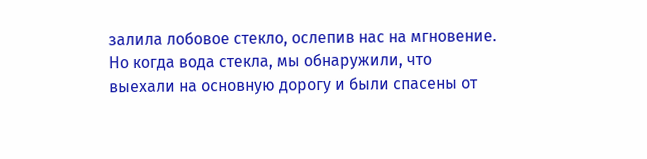залила лобовое стекло, ослепив нас на мгновение. Но когда вода стекла, мы обнаружили, что выехали на основную дорогу и были спасены от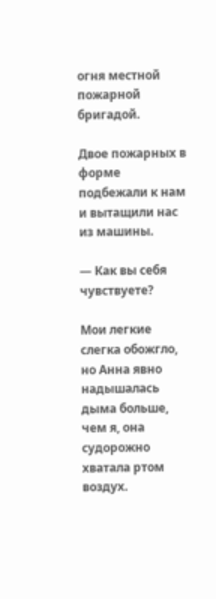огня местной пожарной бригадой.

Двое пожарных в форме подбежали к нам и вытащили нас из машины.

— Как вы себя чувствуете?

Мои легкие слегка обожгло, но Анна явно надышалась дыма больше, чем я, она судорожно хватала ртом воздух.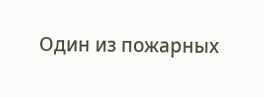Один из пожарных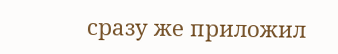сразу же приложил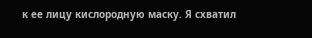к ее лицу кислородную маску. Я схватил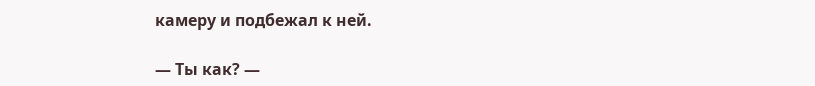камеру и подбежал к ней.

— Ты как? —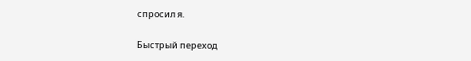спросил я.

Быстрый переход